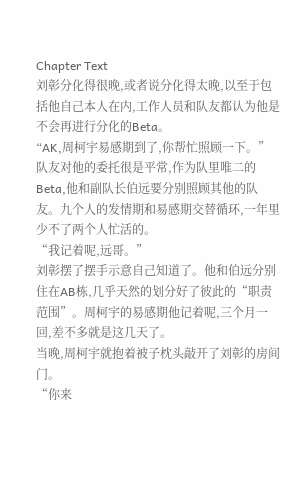Chapter Text
刘彰分化得很晚,或者说分化得太晚,以至于包括他自己本人在内,工作人员和队友都认为他是不会再进行分化的Beta。
“AK,周柯宇易感期到了,你帮忙照顾一下。”
队友对他的委托很是平常,作为队里唯二的Beta,他和副队长伯远要分别照顾其他的队友。九个人的发情期和易感期交替循环,一年里少不了两个人忙活的。
“我记着呢,远哥。”
刘彰摆了摆手示意自己知道了。他和伯远分别住在AB栋,几乎天然的划分好了彼此的“职责范围”。周柯宇的易感期他记着呢,三个月一回,差不多就是这几天了。
当晚,周柯宇就抱着被子枕头敲开了刘彰的房间门。
“你来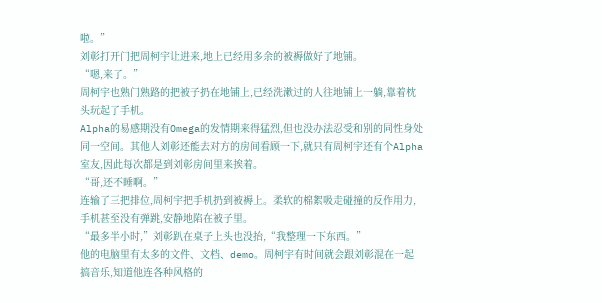啦。”
刘彰打开门把周柯宇让进来,地上已经用多余的被褥做好了地铺。
“嗯,来了。”
周柯宇也熟门熟路的把被子扔在地铺上,已经洗漱过的人往地铺上一躺,靠着枕头玩起了手机。
Alpha的易感期没有Omega的发情期来得猛烈,但也没办法忍受和别的同性身处同一空间。其他人刘彰还能去对方的房间看顾一下,就只有周柯宇还有个Alpha室友,因此每次都是到刘彰房间里来挨着。
“哥,还不睡啊。”
连输了三把排位,周柯宇把手机扔到被褥上。柔软的棉絮吸走碰撞的反作用力,手机甚至没有弹跳,安静地陷在被子里。
“最多半小时,”刘彰趴在桌子上头也没抬,“我整理一下东西。”
他的电脑里有太多的文件、文档、demo。周柯宇有时间就会跟刘彰混在一起搞音乐,知道他连各种风格的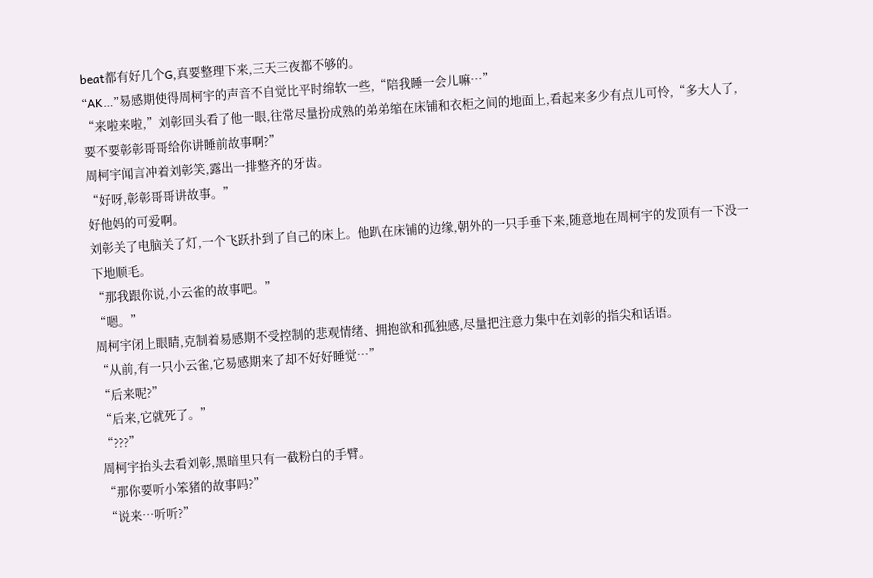beat都有好几个G,真要整理下来,三天三夜都不够的。
“AK…”易感期使得周柯宇的声音不自觉比平时绵软一些,“陪我睡一会儿嘛…”
“来啦来啦,”刘彰回头看了他一眼,往常尽量扮成熟的弟弟缩在床铺和衣柜之间的地面上,看起来多少有点儿可怜,“多大人了,要不要彰彰哥哥给你讲睡前故事啊?”
周柯宇闻言冲着刘彰笑,露出一排整齐的牙齿。
“好呀,彰彰哥哥讲故事。”
好他妈的可爱啊。
刘彰关了电脑关了灯,一个飞跃扑到了自己的床上。他趴在床铺的边缘,朝外的一只手垂下来,随意地在周柯宇的发顶有一下没一下地顺毛。
“那我跟你说,小云雀的故事吧。”
“嗯。”
周柯宇闭上眼睛,克制着易感期不受控制的悲观情绪、拥抱欲和孤独感,尽量把注意力集中在刘彰的指尖和话语。
“从前,有一只小云雀,它易感期来了却不好好睡觉…”
“后来呢?”
“后来,它就死了。”
“???”
周柯宇抬头去看刘彰,黑暗里只有一截粉白的手臂。
“那你要听小笨猪的故事吗?”
“说来…听听?”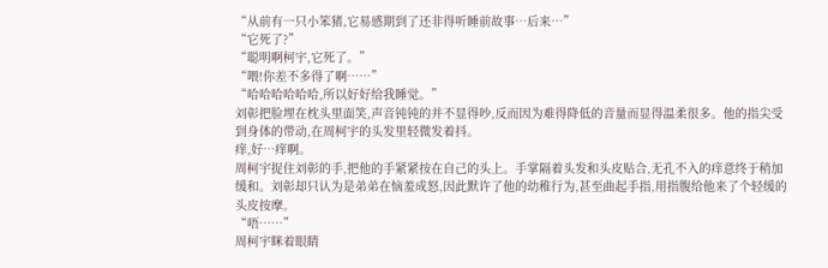“从前有一只小笨猪,它易感期到了还非得听睡前故事…后来…”
“它死了?”
“聪明啊柯宇,它死了。”
“喂!你差不多得了啊……”
“哈哈哈哈哈哈,所以好好给我睡觉。”
刘彰把脸埋在枕头里面笑,声音钝钝的并不显得吵,反而因为难得降低的音量而显得温柔很多。他的指尖受到身体的带动,在周柯宇的头发里轻微发着抖。
痒,好…痒啊。
周柯宇捉住刘彰的手,把他的手紧紧按在自己的头上。手掌隔着头发和头皮贴合,无孔不入的痒意终于稍加缓和。刘彰却只认为是弟弟在恼羞成怒,因此默许了他的幼稚行为,甚至曲起手指,用指腹给他来了个轻缓的头皮按摩。
“唔……”
周柯宇眯着眼睛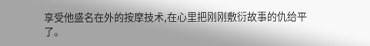享受他盛名在外的按摩技术,在心里把刚刚敷衍故事的仇给平了。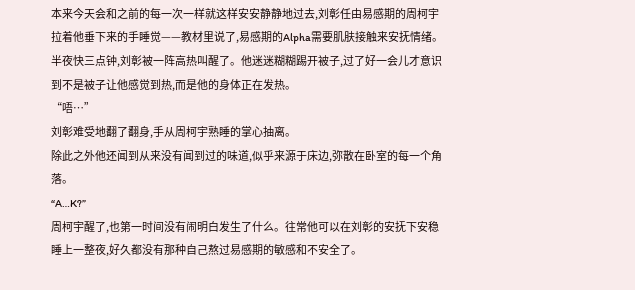本来今天会和之前的每一次一样就这样安安静静地过去,刘彰任由易感期的周柯宇拉着他垂下来的手睡觉——教材里说了,易感期的Alpha需要肌肤接触来安抚情绪。
半夜快三点钟,刘彰被一阵高热叫醒了。他迷迷糊糊踢开被子,过了好一会儿才意识到不是被子让他感觉到热,而是他的身体正在发热。
“唔…”
刘彰难受地翻了翻身,手从周柯宇熟睡的掌心抽离。
除此之外他还闻到从来没有闻到过的味道,似乎来源于床边,弥散在卧室的每一个角落。
“A…K?”
周柯宇醒了,也第一时间没有闹明白发生了什么。往常他可以在刘彰的安抚下安稳睡上一整夜,好久都没有那种自己熬过易感期的敏感和不安全了。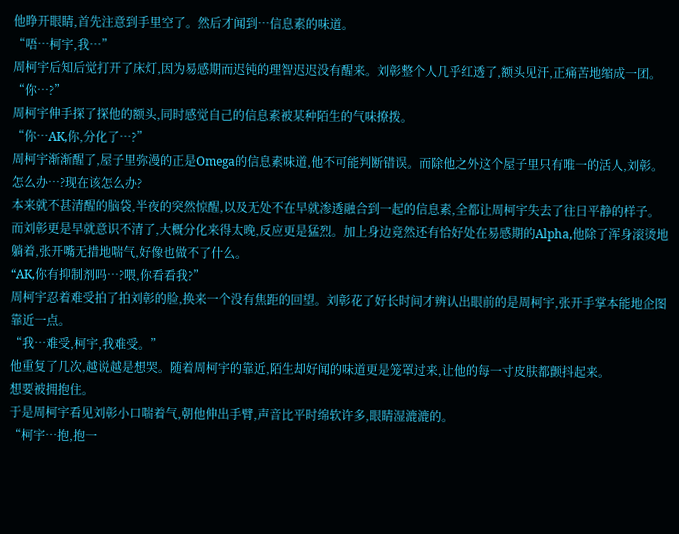他睁开眼睛,首先注意到手里空了。然后才闻到…信息素的味道。
“唔…柯宇,我…”
周柯宇后知后觉打开了床灯,因为易感期而迟钝的理智迟迟没有醒来。刘彰整个人几乎红透了,额头见汗,正痛苦地缩成一团。
“你…?”
周柯宇伸手探了探他的额头,同时感觉自己的信息素被某种陌生的气味撩拨。
“你…AK,你,分化了…?”
周柯宇渐渐醒了,屋子里弥漫的正是Omega的信息素味道,他不可能判断错误。而除他之外这个屋子里只有唯一的活人,刘彰。
怎么办…?现在该怎么办?
本来就不甚清醒的脑袋,半夜的突然惊醒,以及无处不在早就渗透融合到一起的信息素,全都让周柯宇失去了往日平静的样子。
而刘彰更是早就意识不清了,大概分化来得太晚,反应更是猛烈。加上身边竟然还有恰好处在易感期的Alpha,他除了浑身滚烫地躺着,张开嘴无措地喘气,好像也做不了什么。
“AK,你有抑制剂吗…?喂,你看看我?”
周柯宇忍着难受拍了拍刘彰的脸,换来一个没有焦距的回望。刘彰花了好长时间才辨认出眼前的是周柯宇,张开手掌本能地企图靠近一点。
“我…难受,柯宇,我难受。”
他重复了几次,越说越是想哭。随着周柯宇的靠近,陌生却好闻的味道更是笼罩过来,让他的每一寸皮肤都颤抖起来。
想要被拥抱住。
于是周柯宇看见刘彰小口喘着气,朝他伸出手臂,声音比平时绵软许多,眼睛湿漉漉的。
“柯宇…抱,抱一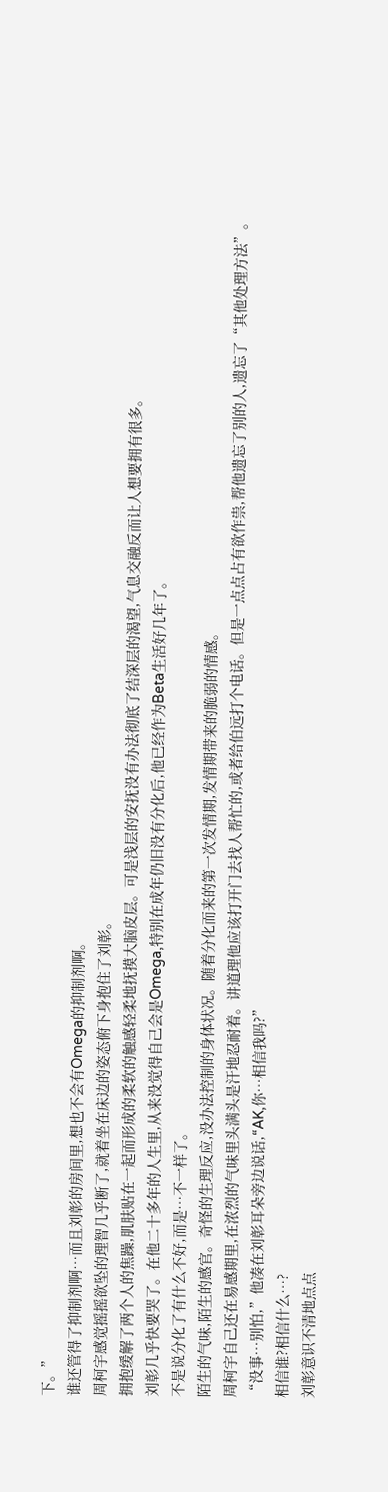下。”
谁还管得了抑制剂啊…而且刘彰的房间里,想也不会有Omega的抑制剂啊。
周柯宇感觉摇摇欲坠的理智几乎断了,就着坐在床边的姿态俯下身抱住了刘彰。
拥抱缓解了两个人的焦躁,肌肤贴在一起而形成的柔软的触感轻柔地抚摸大脑皮层。可是浅层的安抚没有办法彻底了结深层的渴望,气息交融反而让人想要拥有很多。
刘彰几乎快要哭了。在他二十多年的人生里,从来没觉得自己会是Omega,特别在成年仍旧没有分化后,他已经作为Beta生活好几年了。
不是说分化了有什么不好,而是…不一样了。
陌生的气味,陌生的感官。奇怪的生理反应,没办法控制的身体状况。随着分化而来的第一次发情期,发情期带来的脆弱的情感。
周柯宇自己还在易感期里,在浓烈的气味里头满头是汗地忍耐着。讲道理他应该打开门去找人帮忙的,或者给伯远打个电话。但是一点点占有欲作祟,帮他遗忘了别的人,遗忘了“其他处理方法”。
“没事…别怕,”他凑在刘彰耳朵旁边说话,“AK,你…相信我吗?”
相信谁?相信什么…?
刘彰意识不清地点点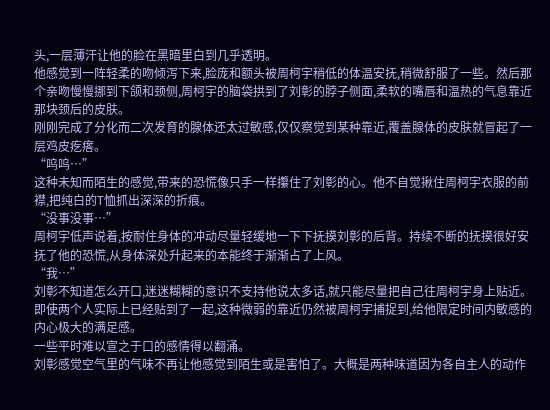头,一层薄汗让他的脸在黑暗里白到几乎透明。
他感觉到一阵轻柔的吻倾泻下来,脸庞和额头被周柯宇稍低的体温安抚,稍微舒服了一些。然后那个亲吻慢慢挪到下颌和颈侧,周柯宇的脑袋拱到了刘彰的脖子侧面,柔软的嘴唇和温热的气息靠近那块颈后的皮肤。
刚刚完成了分化而二次发育的腺体还太过敏感,仅仅察觉到某种靠近,覆盖腺体的皮肤就冒起了一层鸡皮疙瘩。
“呜呜…”
这种未知而陌生的感觉,带来的恐慌像只手一样攥住了刘彰的心。他不自觉揪住周柯宇衣服的前襟,把纯白的T恤抓出深深的折痕。
“没事没事…”
周柯宇低声说着,按耐住身体的冲动尽量轻缓地一下下抚摸刘彰的后背。持续不断的抚摸很好安抚了他的恐慌,从身体深处升起来的本能终于渐渐占了上风。
“我…”
刘彰不知道怎么开口,迷迷糊糊的意识不支持他说太多话,就只能尽量把自己往周柯宇身上贴近。
即使两个人实际上已经贴到了一起,这种微弱的靠近仍然被周柯宇捕捉到,给他限定时间内敏感的内心极大的满足感。
一些平时难以宣之于口的感情得以翻涌。
刘彰感觉空气里的气味不再让他感觉到陌生或是害怕了。大概是两种味道因为各自主人的动作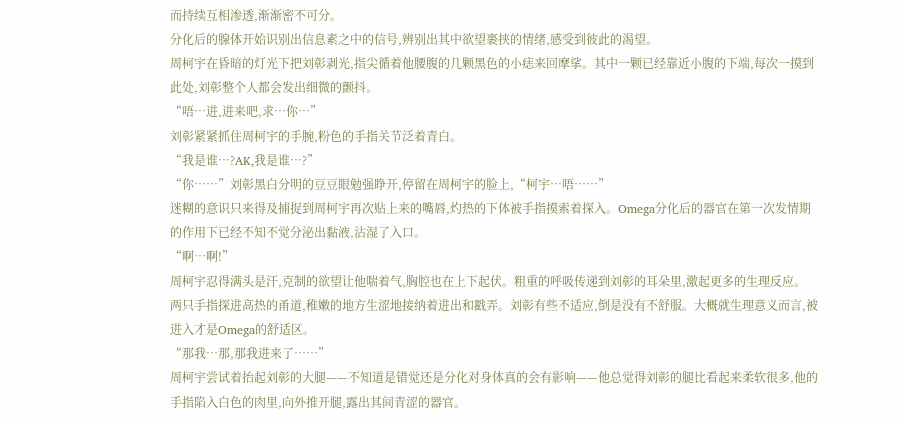而持续互相渗透,渐渐密不可分。
分化后的腺体开始识别出信息素之中的信号,辨别出其中欲望裹挟的情绪,感受到彼此的渴望。
周柯宇在昏暗的灯光下把刘彰剥光,指尖循着他腰腹的几颗黑色的小痣来回摩挲。其中一颗已经靠近小腹的下端,每次一摸到此处,刘彰整个人都会发出细微的颤抖。
“唔…进,进来吧,求…你…”
刘彰紧紧抓住周柯宇的手腕,粉色的手指关节泛着青白。
“我是谁…?AK,我是谁…?”
“你……”刘彰黑白分明的豆豆眼勉强睁开,停留在周柯宇的脸上,“柯宇…唔……”
迷糊的意识只来得及捕捉到周柯宇再次贴上来的嘴唇,灼热的下体被手指摸索着探入。Omega分化后的器官在第一次发情期的作用下已经不知不觉分泌出黏液,沾湿了入口。
“啊…啊!”
周柯宇忍得满头是汗,克制的欲望让他喘着气,胸腔也在上下起伏。粗重的呼吸传递到刘彰的耳朵里,激起更多的生理反应。
两只手指探进高热的甬道,稚嫩的地方生涩地接纳着进出和戳弄。刘彰有些不适应,倒是没有不舒服。大概就生理意义而言,被进入才是Omega的舒适区。
“那我…那,那我进来了……”
周柯宇尝试着抬起刘彰的大腿——不知道是错觉还是分化对身体真的会有影响——他总觉得刘彰的腿比看起来柔软很多,他的手指陷入白色的肉里,向外推开腿,露出其间青涩的器官。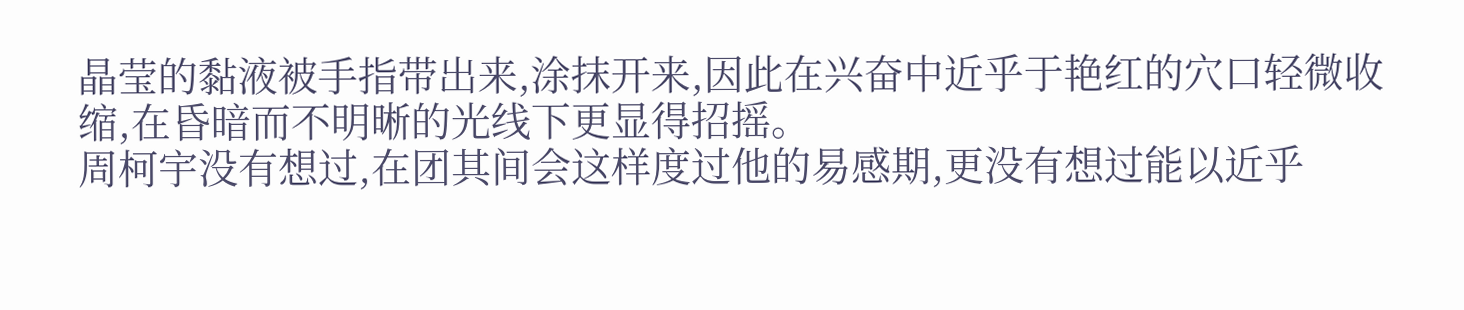晶莹的黏液被手指带出来,涂抹开来,因此在兴奋中近乎于艳红的穴口轻微收缩,在昏暗而不明晰的光线下更显得招摇。
周柯宇没有想过,在团其间会这样度过他的易感期,更没有想过能以近乎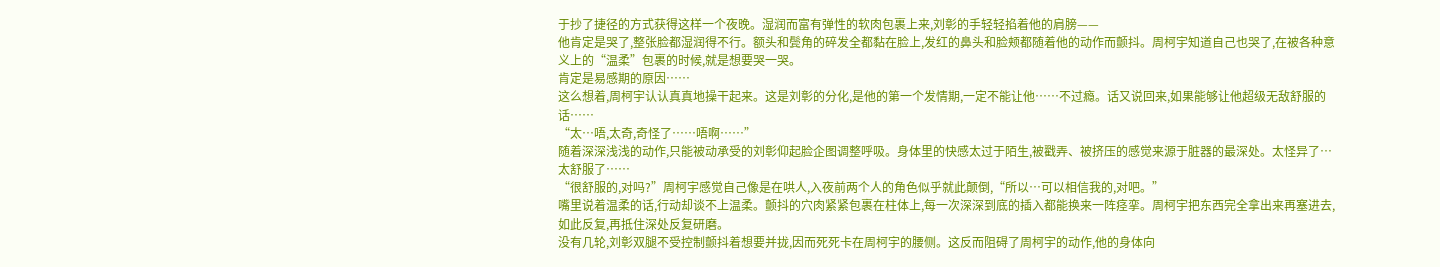于抄了捷径的方式获得这样一个夜晚。湿润而富有弹性的软肉包裹上来,刘彰的手轻轻掐着他的肩膀——
他肯定是哭了,整张脸都湿润得不行。额头和鬓角的碎发全都黏在脸上,发红的鼻头和脸颊都随着他的动作而颤抖。周柯宇知道自己也哭了,在被各种意义上的“温柔”包裹的时候,就是想要哭一哭。
肯定是易感期的原因……
这么想着,周柯宇认认真真地操干起来。这是刘彰的分化,是他的第一个发情期,一定不能让他……不过瘾。话又说回来,如果能够让他超级无敌舒服的话……
“太…唔,太奇,奇怪了……唔啊……”
随着深深浅浅的动作,只能被动承受的刘彰仰起脸企图调整呼吸。身体里的快感太过于陌生,被戳弄、被挤压的感觉来源于脏器的最深处。太怪异了…太舒服了……
“很舒服的,对吗?”周柯宇感觉自己像是在哄人,入夜前两个人的角色似乎就此颠倒,“所以…可以相信我的,对吧。”
嘴里说着温柔的话,行动却谈不上温柔。颤抖的穴肉紧紧包裹在柱体上,每一次深深到底的插入都能换来一阵痉挛。周柯宇把东西完全拿出来再塞进去,如此反复,再抵住深处反复研磨。
没有几轮,刘彰双腿不受控制颤抖着想要并拢,因而死死卡在周柯宇的腰侧。这反而阻碍了周柯宇的动作,他的身体向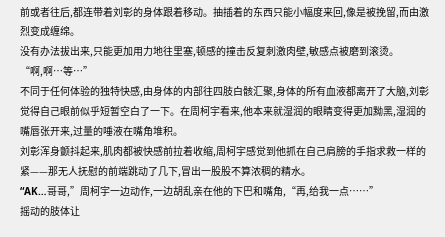前或者往后,都连带着刘彰的身体跟着移动。抽插着的东西只能小幅度来回,像是被挽留,而由激烈变成缠绵。
没有办法拔出来,只能更加用力地往里塞,顿感的撞击反复刺激肉壁,敏感点被磨到滚烫。
“啊,啊…等…”
不同于任何体验的独特快感,由身体的内部往四肢白骸汇聚,身体的所有血液都离开了大脑,刘彰觉得自己眼前似乎短暂空白了一下。在周柯宇看来,他本来就湿润的眼睛变得更加黝黑,湿润的嘴唇张开来,过量的唾液在嘴角堆积。
刘彰浑身颤抖起来,肌肉都被快感前拉着收缩,周柯宇感觉到他抓在自己肩膀的手指求救一样的紧——那无人抚慰的前端跳动了几下,冒出一股股不算浓稠的精水。
“AK…哥哥,”周柯宇一边动作,一边胡乱亲在他的下巴和嘴角,“再,给我一点……”
摇动的肢体让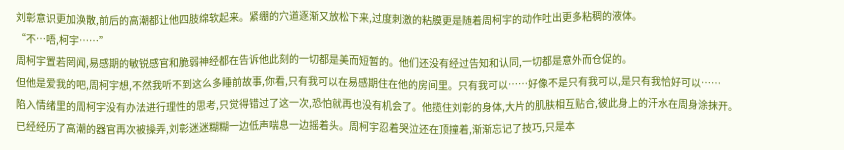刘彰意识更加涣散,前后的高潮都让他四肢绵软起来。紧绷的穴道逐渐又放松下来,过度刺激的粘膜更是随着周柯宇的动作吐出更多粘稠的液体。
“不…唔,柯宇……”
周柯宇置若罔闻,易感期的敏锐感官和脆弱神经都在告诉他此刻的一切都是美而短暂的。他们还没有经过告知和认同,一切都是意外而仓促的。
但他是爱我的吧,周柯宇想,不然我听不到这么多睡前故事,你看,只有我可以在易感期住在他的房间里。只有我可以……好像不是只有我可以,是只有我恰好可以……
陷入情绪里的周柯宇没有办法进行理性的思考,只觉得错过了这一次,恐怕就再也没有机会了。他揽住刘彰的身体,大片的肌肤相互贴合,彼此身上的汗水在周身涂抹开。
已经经历了高潮的器官再次被操弄,刘彰迷迷糊糊一边低声喘息一边摇着头。周柯宇忍着哭泣还在顶撞着,渐渐忘记了技巧,只是本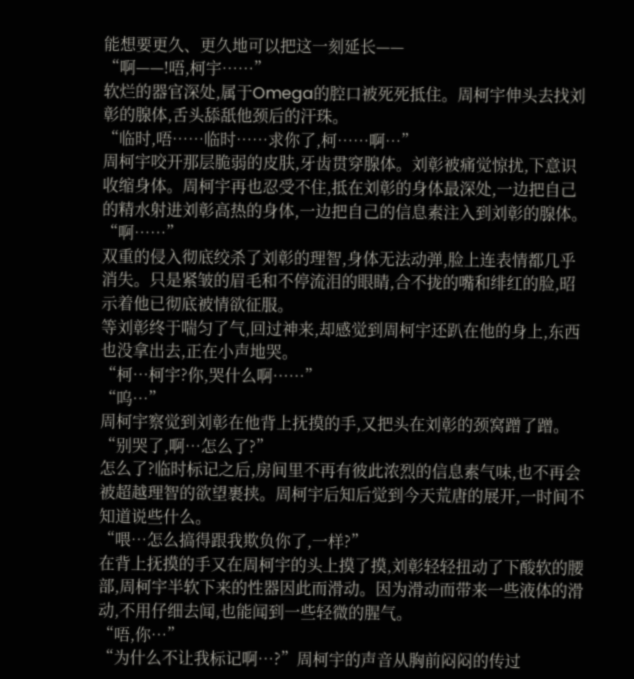能想要更久、更久地可以把这一刻延长——
“啊——!唔,柯宇……”
软烂的器官深处,属于Omega的腔口被死死抵住。周柯宇伸头去找刘彰的腺体,舌头舔舐他颈后的汗珠。
“临时,唔……临时……求你了,柯……啊…”
周柯宇咬开那层脆弱的皮肤,牙齿贯穿腺体。刘彰被痛觉惊扰,下意识收缩身体。周柯宇再也忍受不住,抵在刘彰的身体最深处,一边把自己的精水射进刘彰高热的身体,一边把自己的信息素注入到刘彰的腺体。
“啊……”
双重的侵入彻底绞杀了刘彰的理智,身体无法动弹,脸上连表情都几乎消失。只是紧皱的眉毛和不停流泪的眼睛,合不拢的嘴和绯红的脸,昭示着他已彻底被情欲征服。
等刘彰终于喘匀了气,回过神来,却感觉到周柯宇还趴在他的身上,东西也没拿出去,正在小声地哭。
“柯…柯宇?你,哭什么啊……”
“呜…”
周柯宇察觉到刘彰在他背上抚摸的手,又把头在刘彰的颈窝蹭了蹭。
“别哭了,啊…怎么了?”
怎么了?临时标记之后,房间里不再有彼此浓烈的信息素气味,也不再会被超越理智的欲望裹挟。周柯宇后知后觉到今天荒唐的展开,一时间不知道说些什么。
“喂…怎么搞得跟我欺负你了,一样?”
在背上抚摸的手又在周柯宇的头上摸了摸,刘彰轻轻扭动了下酸软的腰部,周柯宇半软下来的性器因此而滑动。因为滑动而带来一些液体的滑动,不用仔细去闻,也能闻到一些轻微的腥气。
“唔,你…”
“为什么不让我标记啊…?”周柯宇的声音从胸前闷闷的传过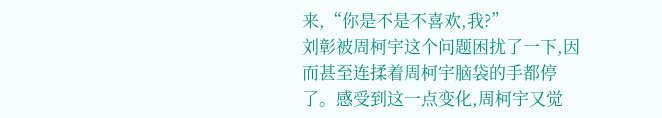来,“你是不是不喜欢,我?”
刘彰被周柯宇这个问题困扰了一下,因而甚至连揉着周柯宇脑袋的手都停了。感受到这一点变化,周柯宇又觉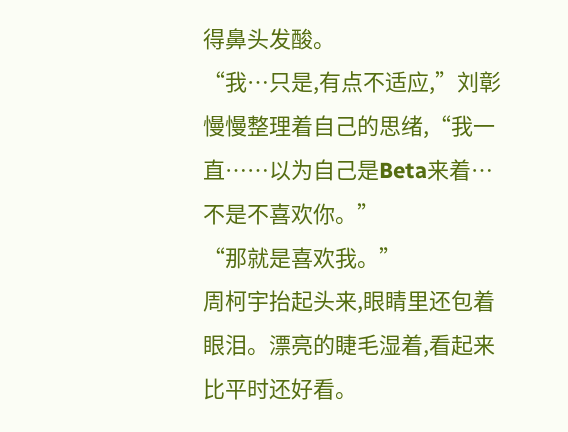得鼻头发酸。
“我…只是,有点不适应,”刘彰慢慢整理着自己的思绪,“我一直……以为自己是Beta来着…不是不喜欢你。”
“那就是喜欢我。”
周柯宇抬起头来,眼睛里还包着眼泪。漂亮的睫毛湿着,看起来比平时还好看。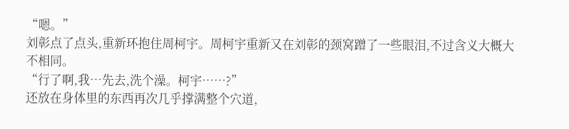“嗯。”
刘彰点了点头,重新环抱住周柯宇。周柯宇重新又在刘彰的颈窝蹭了一些眼泪,不过含义大概大不相同。
“行了啊,我…先去,洗个澡。柯宇……?”
还放在身体里的东西再次几乎撑满整个穴道,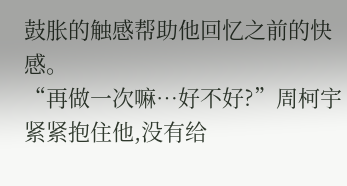鼓胀的触感帮助他回忆之前的快感。
“再做一次嘛…好不好?”周柯宇紧紧抱住他,没有给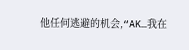他任何逃避的机会,“AK…我在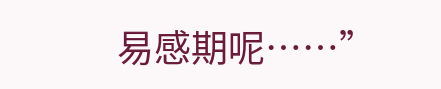易感期呢……”